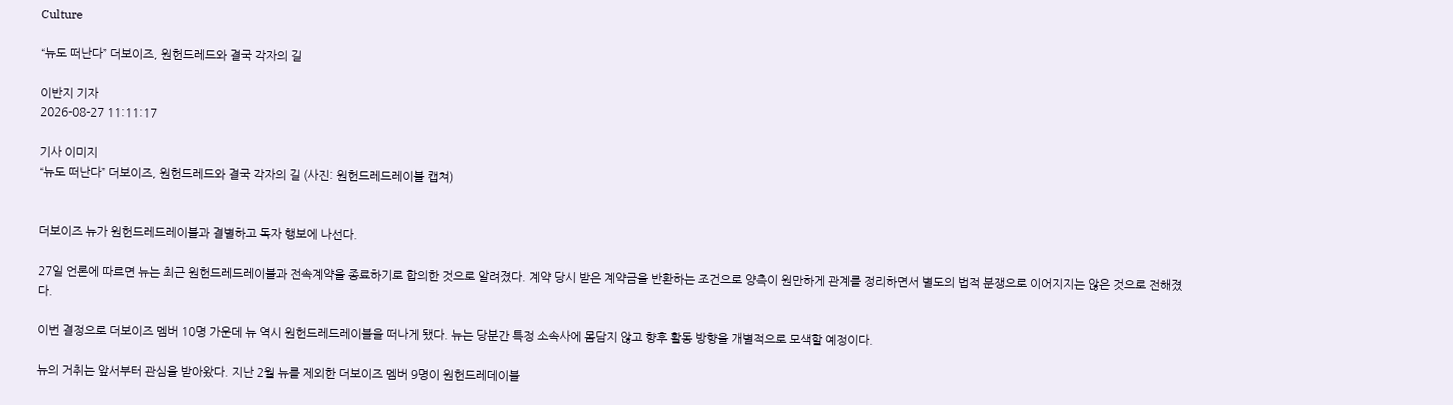Culture

“뉴도 떠난다” 더보이즈, 원헌드레드와 결국 각자의 길

이반지 기자
2026-08-27 11:11:17

기사 이미지
“뉴도 떠난다” 더보이즈, 원헌드레드와 결국 각자의 길 (사진: 원헌드레드레이블 캡쳐)


더보이즈 뉴가 원헌드레드레이블과 결별하고 독자 행보에 나선다.

27일 언론에 따르면 뉴는 최근 원헌드레드레이블과 전속계약을 종료하기로 합의한 것으로 알려졌다. 계약 당시 받은 계약금을 반환하는 조건으로 양측이 원만하게 관계를 정리하면서 별도의 법적 분쟁으로 이어지지는 않은 것으로 전해졌다.

이번 결정으로 더보이즈 멤버 10명 가운데 뉴 역시 원헌드레드레이블을 떠나게 됐다. 뉴는 당분간 특정 소속사에 몸담지 않고 향후 활동 방향을 개별적으로 모색할 예정이다.

뉴의 거취는 앞서부터 관심을 받아왔다. 지난 2월 뉴를 제외한 더보이즈 멤버 9명이 원헌드레데이블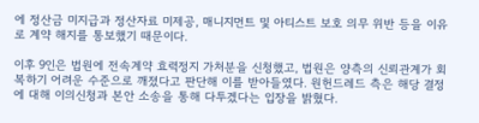에 정산금 미지급과 정산자료 미제공, 매니지먼트 및 아티스트 보호 의무 위반 등을 이유로 계약 해지를 통보했기 때문이다.

이후 9인은 법원에 전속계약 효력정지 가처분을 신청했고, 법원은 양측의 신뢰관계가 회복하기 어려운 수준으로 깨졌다고 판단해 이를 받아들였다. 원헌드레드 측은 해당 결정에 대해 이의신청과 본안 소송을 통해 다투겠다는 입장을 밝혔다.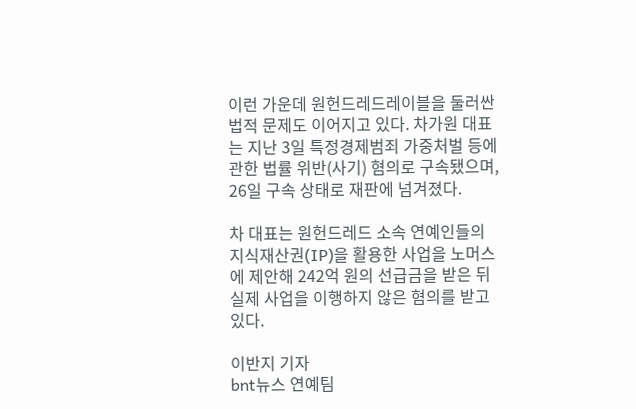이런 가운데 원헌드레드레이블을 둘러싼 법적 문제도 이어지고 있다. 차가원 대표는 지난 3일 특정경제범죄 가중처벌 등에 관한 법률 위반(사기) 혐의로 구속됐으며, 26일 구속 상태로 재판에 넘겨졌다.

차 대표는 원헌드레드 소속 연예인들의 지식재산권(IP)을 활용한 사업을 노머스에 제안해 242억 원의 선급금을 받은 뒤 실제 사업을 이행하지 않은 혐의를 받고 있다.

이반지 기자
bnt뉴스 연예팀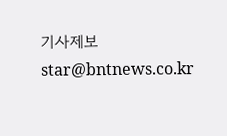기사제보 star@bntnews.co.kr